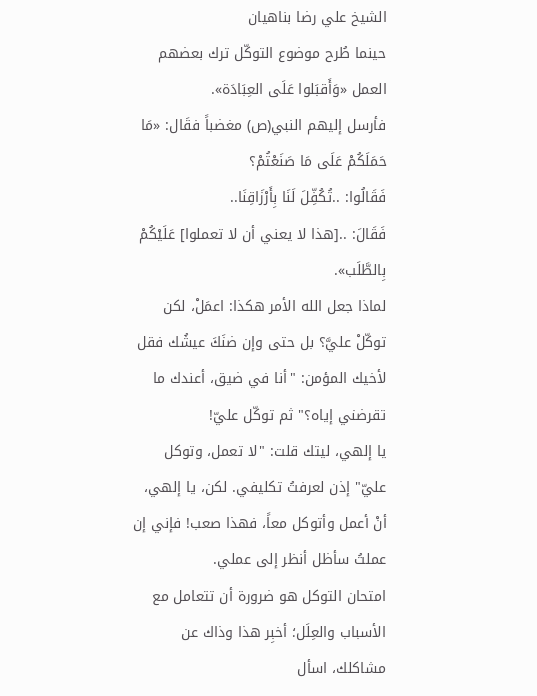الشيخ علي رضا بناهيان
حينما طُرح موضوع التوكّل ترك بعضهم العمل «وَأَقبَلوا عَلَى العِبَادَة».
فأرسل إليهم النبي(ص) مغضباً فقَال: «مَا حَمَلَکُمْ عَلَی مَا صَنَعْتُمْ؟
فَقَالُوا: ..تُکُفِّلَ لَنَا بِأَرْزَاقِنَا..
فَقَالَ: ..[هذا لا يعني أن لا تعملوا] عَلَیْکُمْ بِالطَّلَب».
لماذا جعل الله الأمر هكذا: اعمَلْ، لكن توكّلْ عليَّ؟ بل حتى وإن ضنَكَ عيشُك فقل لأخيك المؤمن: "أنا في ضيق، أعندك ما تقرضني إياه؟" ثم توكّل عليّ!
يا إلهي، ليتك قلت: "لا تعمل، وتوكل عليّ" إذن لعرفتُ تكليفي. لكن، يا إلهي، أنْ أعمل وأتوكل معاً، فهذا صعب! فإني إن عملتُ سأظل أنظر إلى عملي.
امتحان التوكل هو ضرورة أن تتعامل مع الأسباب والعِلَل؛ أخبِر هذا وذاك عن مشاكلك، اسأل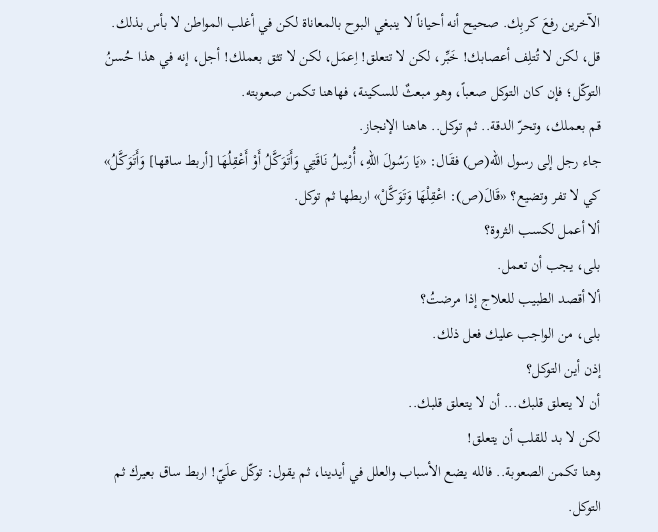الآخرين رفعَ كربِك. صحيح أنه أحياناً لا ينبغي البوح بالمعاناة لكن في أغلب المواطن لا بأس بذلك.
قل، لكن لا تُتلِف أعصابك! خَبِّر، لكن لا تتعلق! اِعمَل، لكن لا تثق بعملك! أجل، إنه في هذا حُسنُ التوكّل؛ فإن كان التوكل صعباً، وهو مبعثٌ للسكينة، فهاهنا تكمن صعوبته.
قم بعملك، وتحرّ الدقة.. ثم توكل.. هاهنا الإنجاز.
جاء رجل إلى رسول الله(ص) فقَال: «يَا رَسُولَ اللهِ، أُرْسِلُ نَاقَتِي وَأَتَوَكَّلُ أَوْ أَعْقِلُهَا [أربط ساقها] وَأَتَوَكَّلُ» كي لا تفر وتضيع؟ «قَالَ(ص): اعْقِلْهَا وَتَوَكَّلْ» اربطها ثم توكل.
ألا أعمل لكسب الثروة؟
بلى، يجب أن تعمل.
ألا أقصد الطبيب للعلاج إذا مرضتُ؟
بلى، من الواجب عليك فعل ذلك.
إذن أين التوكل؟
أن لا يتعلق قلبك... أن لا يتعلق قلبك..
لكن لا بد للقلب أن يتعلق!
وهنا تكمن الصعوبة.. فالله يضع الأسباب والعلل في أيدينا، ثم يقول: توكّل علَيّ! اربط ساق بعيرك ثم التوكل.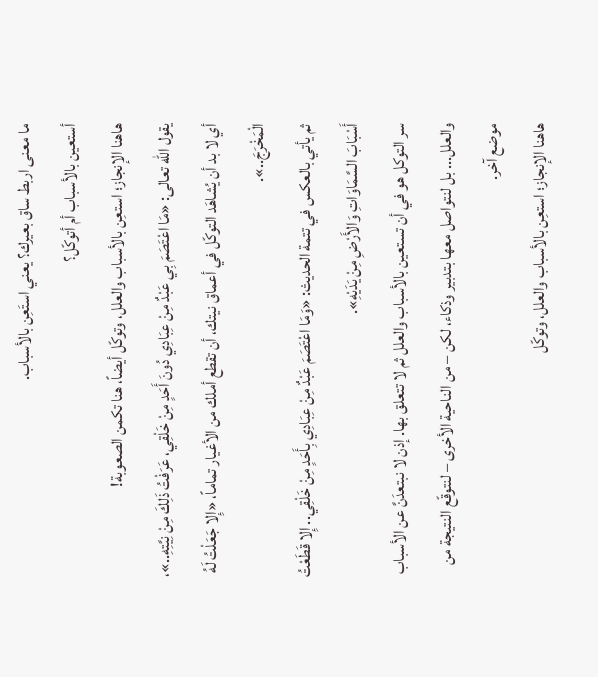ما معنى اربط ساق بعيرك؟ يعني استَعِن بالأسباب.
أستعين بالأسباب أم أتوكّل؟
هاهنا الإنجاز؛ استعِن بالأسباب والعلل، وتوكّل أيضاً، هنا تكمن الصعوبة!
يقول الله تعالى: «مَا اعْتَصَمَ بِي عَبْدٌ مِنْ عِبَادِي دُونَ أَحَدٍ مِنْ خَلْقِي، عَرَفْتُ ذَلِكَ مِنْ نِيَّتِهِ..»، أي لا بد أن يُشاهَد التوكّل في أعماق نيتك، أن تقطع أملك من الأغيار تماماً، «إِلا جَعَلْتُ لَهُ الْمَخْرَجَ..».
ثم يأتي بالعكس في تتمة الحديث: «وَمَا اعْتَصَمَ عَبْدٌ مِنْ عِبَادِي بِأَحَدٍ مِنْ خَلْقِي.. إِلا قَطَعْتُ أَسْبَابَ السَّمَاوَاتِ وَالأَرْضِ مِنْ يَدَيْهِ».
سر التوكل هو في أن تستعين بالأسباب والعلل ثم لا تتعلق بها. إذن لا نبتعدَنَّ عن الأسباب والعلل... بل لنتواصل معها بتدبير وذكاء، لكن – من الناحية الأخرى – لنتوقّع النتيجة من موضع آخر.
هاهنا الإنجاز؛ استعِن بالأسباب والعلل، وتوكّل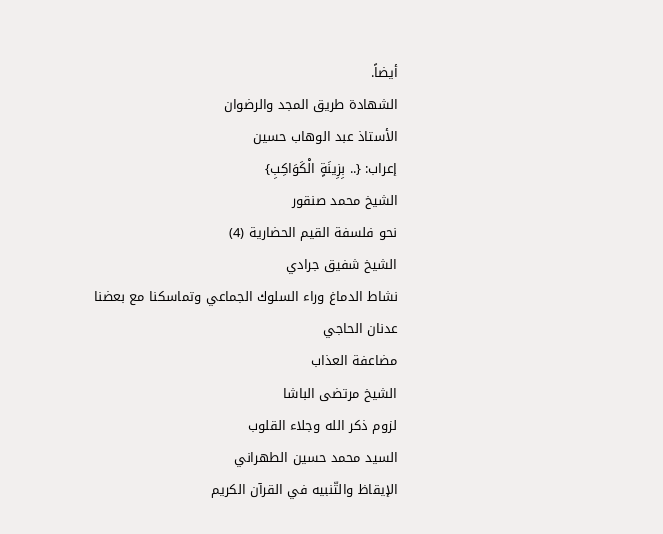أيضاً.
الشهادة طريق المجد والرضوان
الأستاذ عبد الوهاب حسين
إعراب: {.. بِزِينَةٍ الْكَوَاكِبِ}
الشيخ محمد صنقور
نحو فلسفة القيم الحضارية (4)
الشيخ شفيق جرادي
نشاط الدماغ وراء السلوك الجماعي وتماسكنا مع بعضنا
عدنان الحاجي
مضاعفة العذاب
الشيخ مرتضى الباشا
لزوم ذكر الله وجلاء القلوب
السيد محمد حسين الطهراني
الإيقاظ والتّنبيه في القرآن الكريم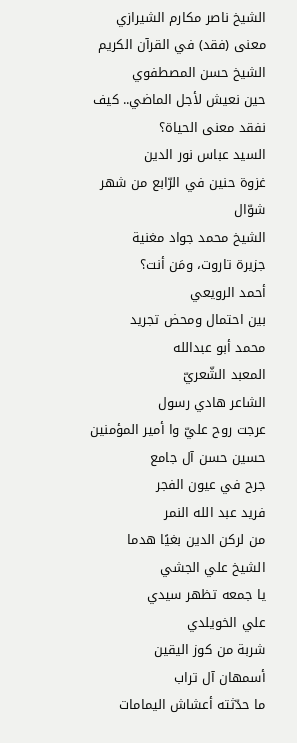الشيخ ناصر مكارم الشيرازي
معنى (فقد) في القرآن الكريم
الشيخ حسن المصطفوي
حين نعيش لأجل الماضي.. كيف نفقد معنى الحياة؟
السيد عباس نور الدين
غزوة حنين في الرّابع من شهر شوّال
الشيخ محمد جواد مغنية
جزيرة تاروت، ومَن أنت؟
أحمد الرويعي
بين احتمال ومحض تجريد
محمد أبو عبدالله
المعبد الشّعريّ
الشاعر هادي رسول
عرجت روح عليّ وا أمير المؤمنين
حسين حسن آل جامع
جرح في عيون الفجر
فريد عبد الله النمر
من لركن الدين بغيًا هدما
الشيخ علي الجشي
يا جمعه تظهر سيدي
علي الخويلدي
شربة من كوز اليقين
أسمهان آل تراب
ما حدّثته أعشاش اليمامات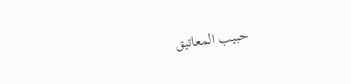حبيب المعاتيق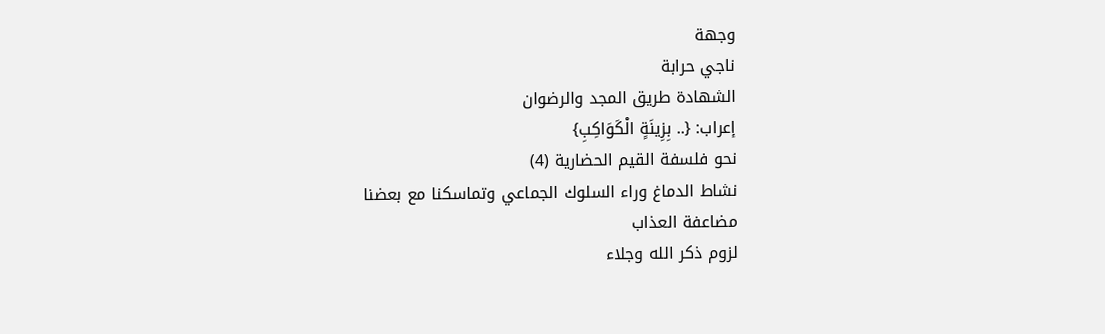وجهة
ناجي حرابة
الشهادة طريق المجد والرضوان
إعراب: {.. بِزِينَةٍ الْكَوَاكِبِ}
نحو فلسفة القيم الحضارية (4)
نشاط الدماغ وراء السلوك الجماعي وتماسكنا مع بعضنا
مضاعفة العذاب
لزوم ذكر الله وجلاء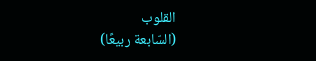القلوب
(السّابعة ربيعًا)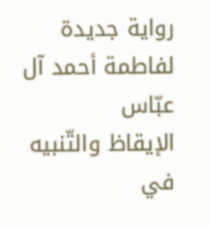رواية جديدة لفاطمة أحمد آل عبّاس
الإيقاظ والتّنبيه في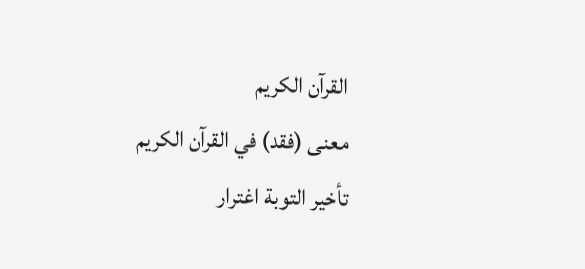القرآن الكريم
معنى (فقد) في القرآن الكريم
تأخير التوبة اغترار